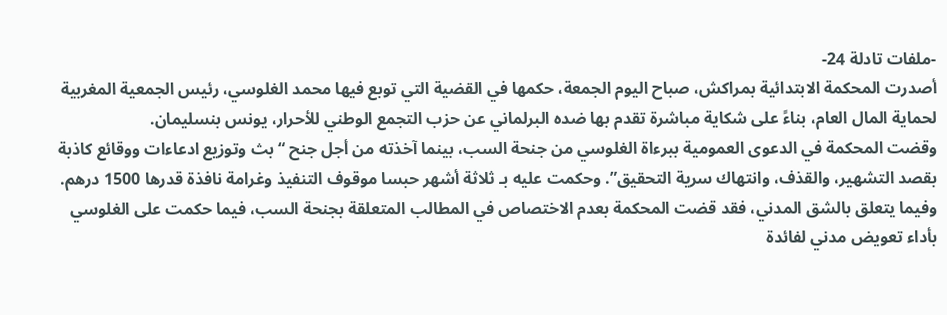-ملفات تادلة 24-
أصدرت المحكمة الابتدائية بمراكش، صباح اليوم الجمعة، حكمها في القضية التي توبع فيها محمد الغلوسي، رئيس الجمعية المغربية لحماية المال العام، بناءً على شكاية مباشرة تقدم بها ضده البرلماني عن حزب التجمع الوطني للأحرار، يونس بنسليمان.
وقضت المحكمة في الدعوى العمومية ببرءاة الغلوسي من جنحة السب، بينما آخذته من أجل جنح “بث وتوزيع ادعاءات ووقائع كاذبة بقصد التشهير، والقذف، وانتهاك سرية التحقيق”. وحكمت عليه بـ ثلاثة أشهر حبسا موقوف التنفيذ وغرامة نافذة قدرها 1500 درهم.
وفيما يتعلق بالشق المدني، فقد قضت المحكمة بعدم الاختصاص في المطالب المتعلقة بجنحة السب، فيما حكمت على الغلوسي بأداء تعويض مدني لفائدة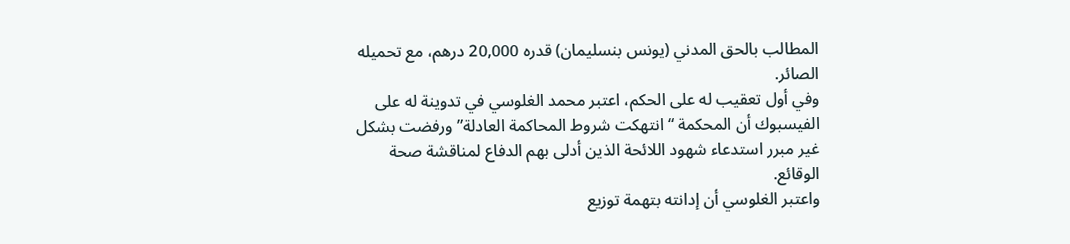المطالب بالحق المدني (يونس بنسليمان) قدره 20,000 درهم، مع تحميله الصائر.
وفي أول تعقيب له على الحكم، اعتبر محمد الغلوسي في تدوينة له على الفيسبوك أن المحكمة “انتهكت شروط المحاكمة العادلة” ورفضت بشكل غير مبرر استدعاء شهود اللائحة الذين أدلى بهم الدفاع لمناقشة صحة الوقائع.
واعتبر الغلوسي أن إدانته بتهمة توزيع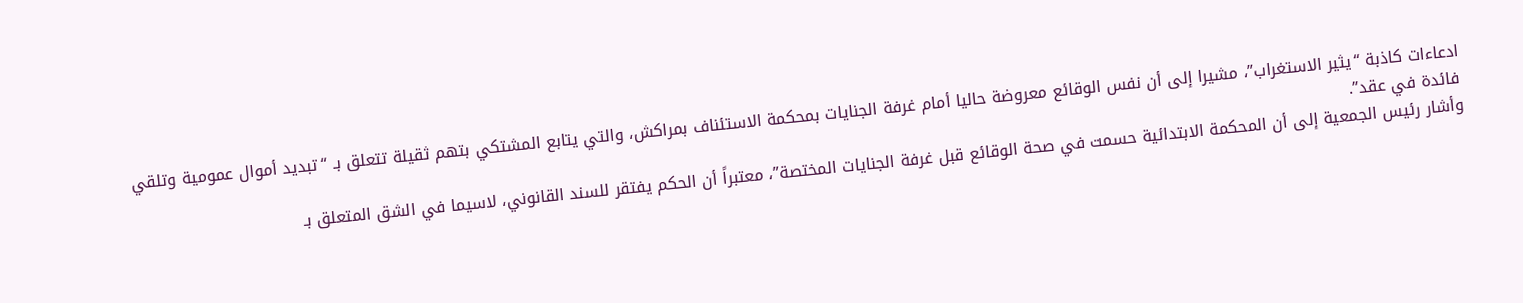ادعاءات كاذبة “يثير الاستغراب”، مشيرا إلى أن نفس الوقائع معروضة حاليا أمام غرفة الجنايات بمحكمة الاستئناف بمراكش، والتي يتابع المشتكي بتهم ثقيلة تتعلق بـ “تبديد أموال عمومية وتلقي فائدة في عقد”.
وأشار رئيس الجمعية إلى أن المحكمة الابتدائية حسمت في صحة الوقائع قبل غرفة الجنايات المختصة”، معتبراً أن الحكم يفتقر للسند القانوني، لاسيما في الشق المتعلق بـ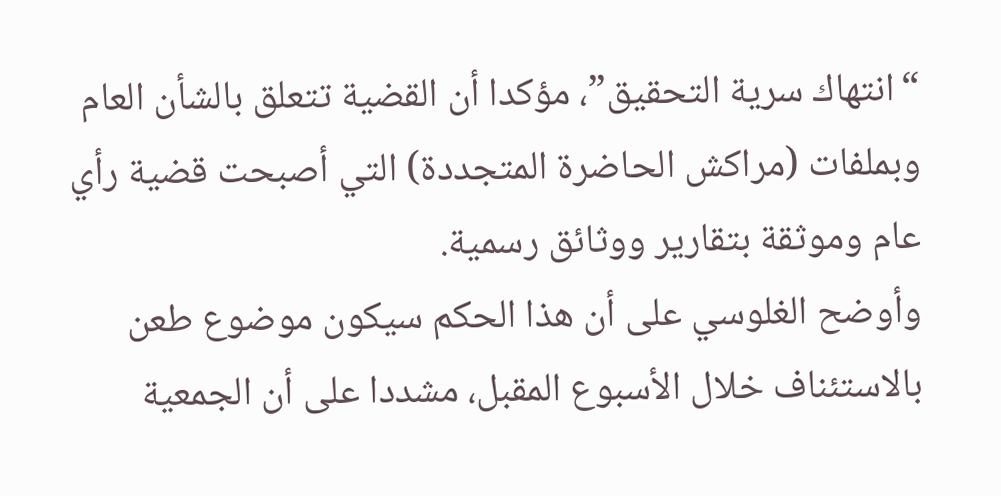“انتهاك سرية التحقيق”، مؤكدا أن القضية تتعلق بالشأن العام وبملفات (مراكش الحاضرة المتجددة) التي أصبحت قضية رأي عام وموثقة بتقارير ووثائق رسمية.
وأوضح الغلوسي على أن هذا الحكم سيكون موضوع طعن بالاستئناف خلال الأسبوع المقبل، مشددا على أن الجمعية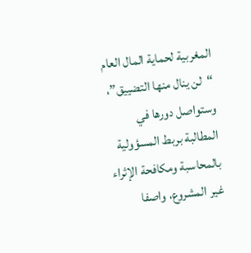المغربية لحماية المال العام “لن ينال منها التضييق”، وستواصل دورها في المطالبة بربط المسؤولية بالمحاسبة ومكافحة الإثراء غير المشروع، واصفا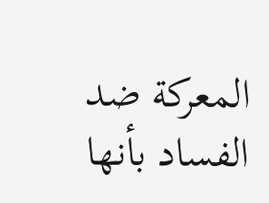المعركة ضد الفساد بأنها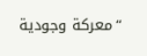“معركة وجودية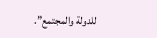للدولة والمجتمع”.